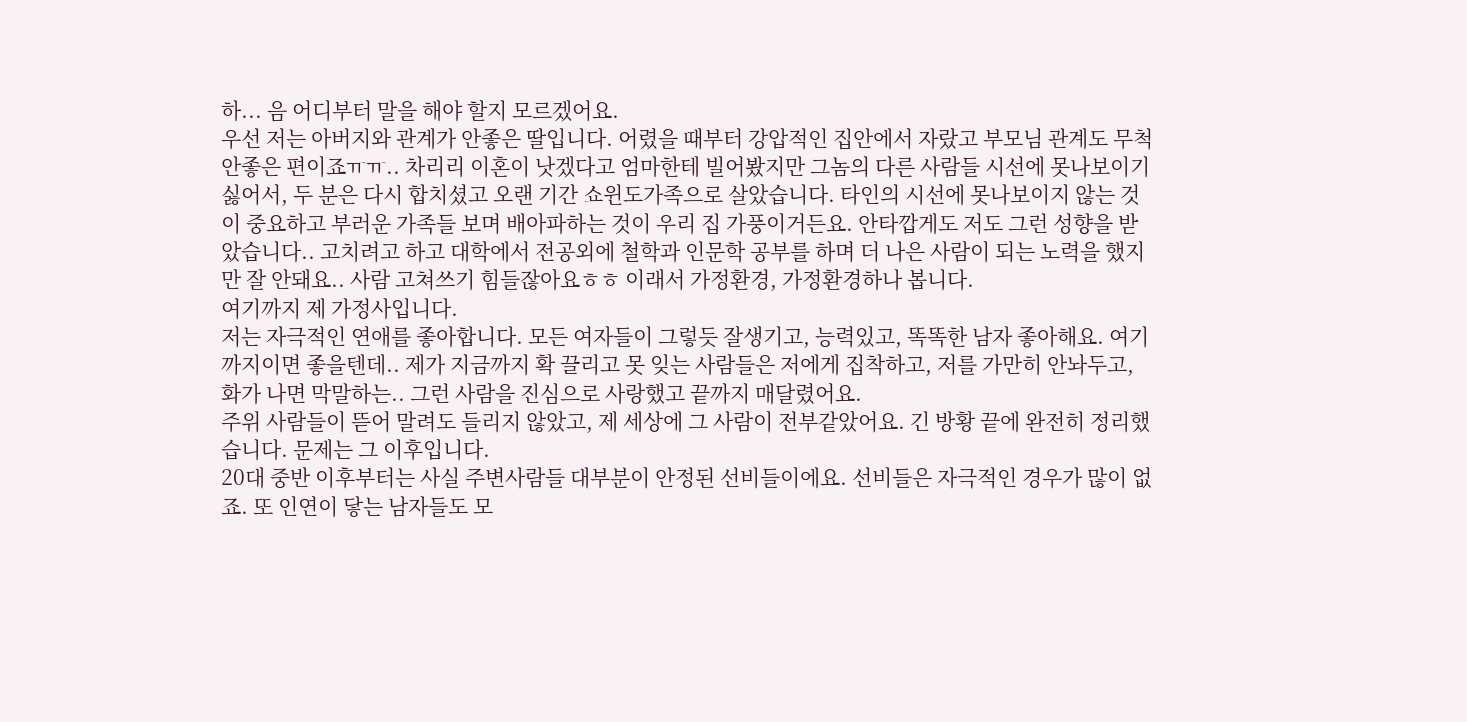하... 음 어디부터 말을 해야 할지 모르겠어요.
우선 저는 아버지와 관계가 안좋은 딸입니다. 어렸을 때부터 강압적인 집안에서 자랐고 부모님 관계도 무척 안좋은 편이죠ㅠㅠ.. 차리리 이혼이 낫겠다고 엄마한테 빌어봤지만 그놈의 다른 사람들 시선에 못나보이기 싫어서, 두 분은 다시 합치셨고 오랜 기간 쇼윈도가족으로 살았습니다. 타인의 시선에 못나보이지 않는 것이 중요하고 부러운 가족들 보며 배아파하는 것이 우리 집 가풍이거든요. 안타깝게도 저도 그런 성향을 받았습니다.. 고치려고 하고 대학에서 전공외에 철학과 인문학 공부를 하며 더 나은 사람이 되는 노력을 했지만 잘 안돼요.. 사람 고쳐쓰기 힘들잖아요ㅎㅎ 이래서 가정환경, 가정환경하나 봅니다.
여기까지 제 가정사입니다.
저는 자극적인 연애를 좋아합니다. 모든 여자들이 그렇듯 잘생기고, 능력있고, 똑똑한 남자 좋아해요. 여기까지이면 좋을텐데.. 제가 지금까지 확 끌리고 못 잊는 사람들은 저에게 집착하고, 저를 가만히 안놔두고, 화가 나면 막말하는.. 그런 사람을 진심으로 사랑했고 끝까지 매달렸어요.
주위 사람들이 뜯어 말려도 들리지 않았고, 제 세상에 그 사람이 전부같았어요. 긴 방황 끝에 완전히 정리했습니다. 문제는 그 이후입니다.
20대 중반 이후부터는 사실 주변사람들 대부분이 안정된 선비들이에요. 선비들은 자극적인 경우가 많이 없죠. 또 인연이 닿는 남자들도 모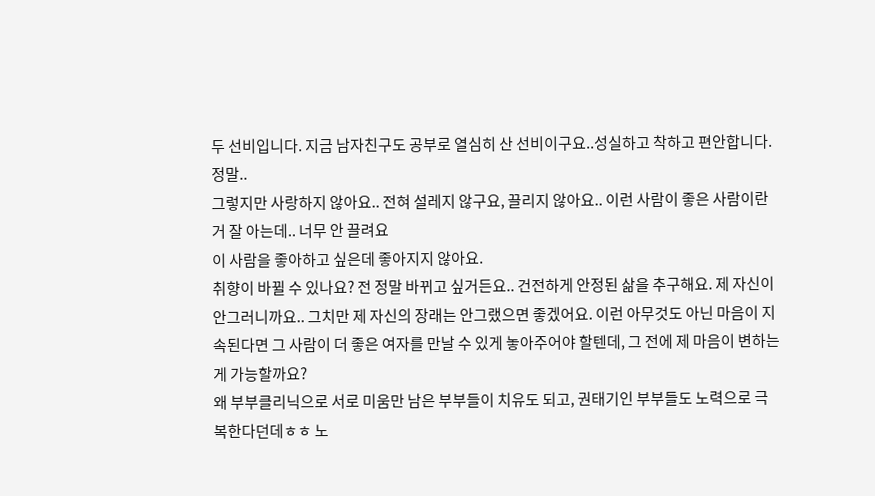두 선비입니다. 지금 남자친구도 공부로 열심히 산 선비이구요..성실하고 착하고 편안합니다. 정말..
그렇지만 사랑하지 않아요.. 전혀 설레지 않구요, 끌리지 않아요.. 이런 사람이 좋은 사람이란거 잘 아는데.. 너무 안 끌려요
이 사람을 좋아하고 싶은데 좋아지지 않아요.
취향이 바뀔 수 있나요? 전 정말 바뀌고 싶거든요.. 건전하게 안정된 삶을 추구해요. 제 자신이 안그러니까요.. 그치만 제 자신의 장래는 안그랬으면 좋겠어요. 이런 아무것도 아닌 마음이 지속된다면 그 사람이 더 좋은 여자를 만날 수 있게 놓아주어야 할텐데, 그 전에 제 마음이 변하는게 가능할까요?
왜 부부클리닉으로 서로 미움만 남은 부부들이 치유도 되고, 권태기인 부부들도 노력으로 극복한다던데ㅎㅎ 노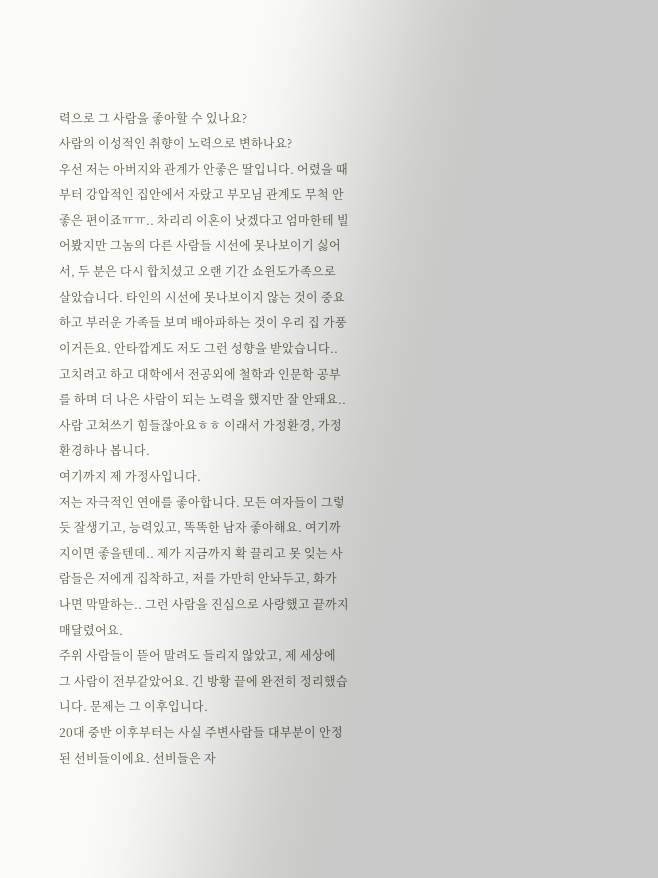력으로 그 사람을 좋아할 수 있나요?
사람의 이성적인 취향이 노력으로 변하나요?
우선 저는 아버지와 관계가 안좋은 딸입니다. 어렸을 때부터 강압적인 집안에서 자랐고 부모님 관계도 무척 안좋은 편이죠ㅠㅠ.. 차리리 이혼이 낫겠다고 엄마한테 빌어봤지만 그놈의 다른 사람들 시선에 못나보이기 싫어서, 두 분은 다시 합치셨고 오랜 기간 쇼윈도가족으로 살았습니다. 타인의 시선에 못나보이지 않는 것이 중요하고 부러운 가족들 보며 배아파하는 것이 우리 집 가풍이거든요. 안타깝게도 저도 그런 성향을 받았습니다.. 고치려고 하고 대학에서 전공외에 철학과 인문학 공부를 하며 더 나은 사람이 되는 노력을 했지만 잘 안돼요.. 사람 고쳐쓰기 힘들잖아요ㅎㅎ 이래서 가정환경, 가정환경하나 봅니다.
여기까지 제 가정사입니다.
저는 자극적인 연애를 좋아합니다. 모든 여자들이 그렇듯 잘생기고, 능력있고, 똑똑한 남자 좋아해요. 여기까지이면 좋을텐데.. 제가 지금까지 확 끌리고 못 잊는 사람들은 저에게 집착하고, 저를 가만히 안놔두고, 화가 나면 막말하는.. 그런 사람을 진심으로 사랑했고 끝까지 매달렸어요.
주위 사람들이 뜯어 말려도 들리지 않았고, 제 세상에 그 사람이 전부같았어요. 긴 방황 끝에 완전히 정리했습니다. 문제는 그 이후입니다.
20대 중반 이후부터는 사실 주변사람들 대부분이 안정된 선비들이에요. 선비들은 자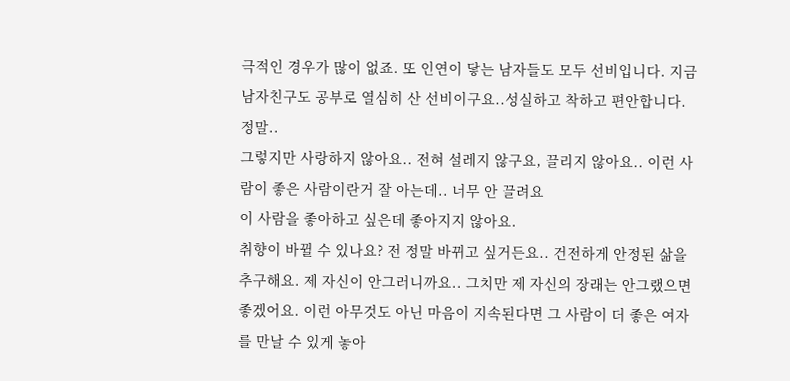극적인 경우가 많이 없죠. 또 인연이 닿는 남자들도 모두 선비입니다. 지금 남자친구도 공부로 열심히 산 선비이구요..성실하고 착하고 편안합니다. 정말..
그렇지만 사랑하지 않아요.. 전혀 설레지 않구요, 끌리지 않아요.. 이런 사람이 좋은 사람이란거 잘 아는데.. 너무 안 끌려요
이 사람을 좋아하고 싶은데 좋아지지 않아요.
취향이 바뀔 수 있나요? 전 정말 바뀌고 싶거든요.. 건전하게 안정된 삶을 추구해요. 제 자신이 안그러니까요.. 그치만 제 자신의 장래는 안그랬으면 좋겠어요. 이런 아무것도 아닌 마음이 지속된다면 그 사람이 더 좋은 여자를 만날 수 있게 놓아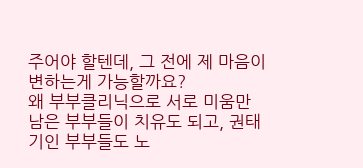주어야 할텐데, 그 전에 제 마음이 변하는게 가능할까요?
왜 부부클리닉으로 서로 미움만 남은 부부들이 치유도 되고, 권태기인 부부들도 노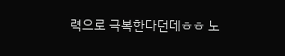력으로 극복한다던데ㅎㅎ 노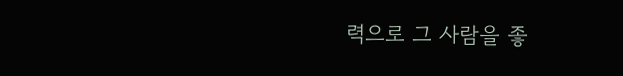력으로 그 사람을 좋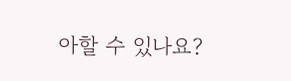아할 수 있나요?